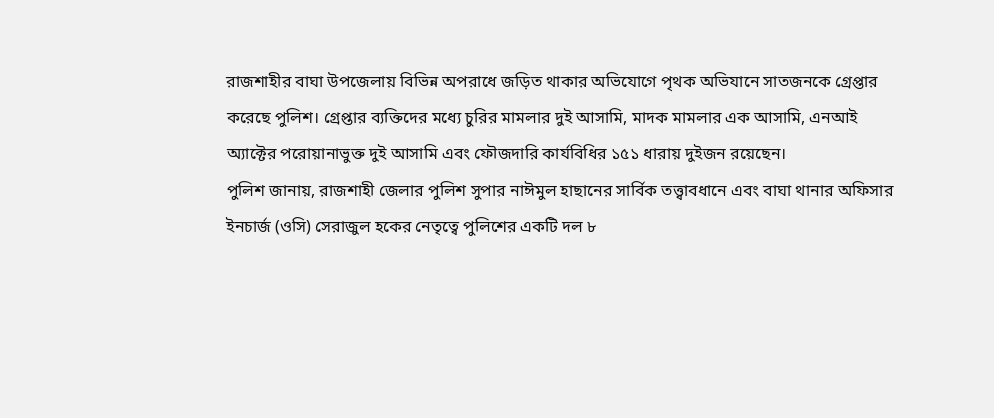রাজশাহীর বাঘা উপজেলায় বিভিন্ন অপরাধে জড়িত থাকার অভিযোগে পৃথক অভিযানে সাতজনকে গ্রেপ্তার করেছে পুলিশ। গ্রেপ্তার ব্যক্তিদের মধ্যে চুরির মামলার দুই আসামি, মাদক মামলার এক আসামি, এনআই অ্যাক্টের পরোয়ানাভুক্ত দুই আসামি এবং ফৌজদারি কার্যবিধির ১৫১ ধারায় দুইজন রয়েছেন।
পুলিশ জানায়, রাজশাহী জেলার পুলিশ সুপার নাঈমুল হাছানের সার্বিক তত্ত্বাবধানে এবং বাঘা থানার অফিসার ইনচার্জ (ওসি) সেরাজুল হকের নেতৃত্বে পুলিশের একটি দল ৮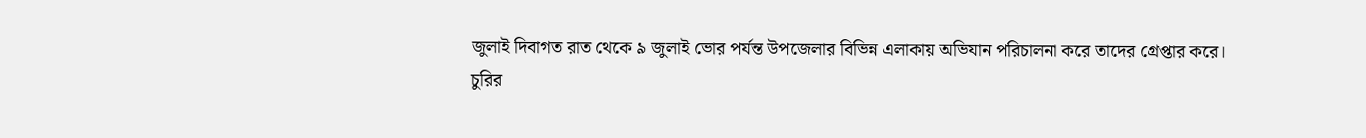জুলাই দিবাগত রাত থেকে ৯ জুলাই ভোর পর্যন্ত উপজেলার বিভিন্ন এলাকায় অভিযান পরিচালনা করে তাদের গ্রেপ্তার করে।
চুরির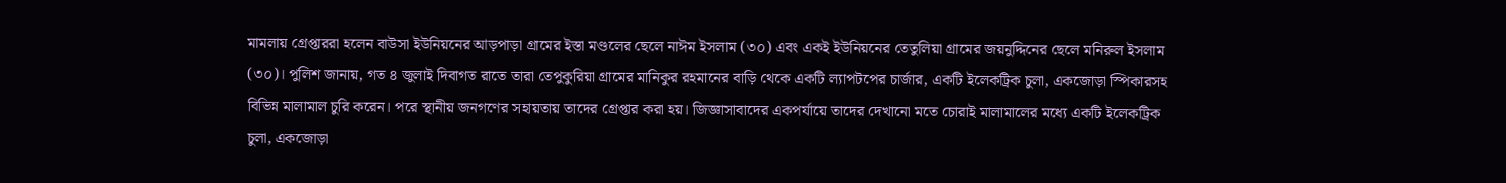মামলায় গ্রেপ্তাররা হলেন বাউসা ইউনিয়নের আড়পাড়া গ্রামের ইস্তা মণ্ডলের ছেলে নাঈম ইসলাম (৩০) এবং একই ইউনিয়নের তেতুলিয়া গ্রামের জয়নুদ্দিনের ছেলে মনিরুল ইসলাম (৩০)। পুলিশ জানায়, গত ৪ জুলাই দিবাগত রাতে তারা তেপুকুরিয়া গ্রামের মানিকুর রহমানের বাড়ি থেকে একটি ল্যাপটপের চার্জার, একটি ইলেকট্রিক চুলা, একজোড়া স্পিকারসহ বিভিন্ন মালামাল চুরি করেন। পরে স্থানীয় জনগণের সহায়তায় তাদের গ্রেপ্তার করা হয়। জিজ্ঞাসাবাদের একপর্যায়ে তাদের দেখানো মতে চোরাই মালামালের মধ্যে একটি ইলেকট্রিক চুলা, একজোড়া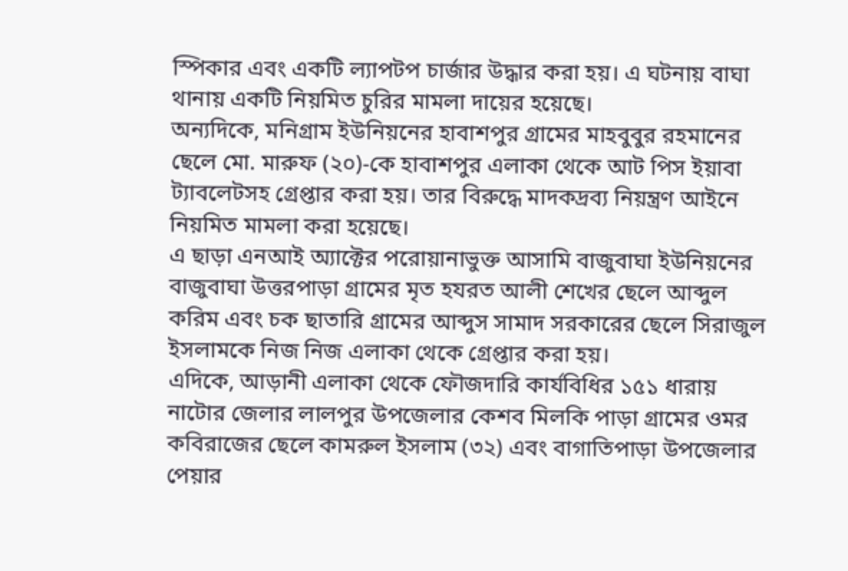স্পিকার এবং একটি ল্যাপটপ চার্জার উদ্ধার করা হয়। এ ঘটনায় বাঘা থানায় একটি নিয়মিত চুরির মামলা দায়ের হয়েছে।
অন্যদিকে, মনিগ্রাম ইউনিয়নের হাবাশপুর গ্রামের মাহবুবুর রহমানের ছেলে মো. মারুফ (২০)-কে হাবাশপুর এলাকা থেকে আট পিস ইয়াবা ট্যাবলেটসহ গ্রেপ্তার করা হয়। তার বিরুদ্ধে মাদকদ্রব্য নিয়ন্ত্রণ আইনে নিয়মিত মামলা করা হয়েছে।
এ ছাড়া এনআই অ্যাক্টের পরোয়ানাভুক্ত আসামি বাজুবাঘা ইউনিয়নের বাজুবাঘা উত্তরপাড়া গ্রামের মৃত হযরত আলী শেখের ছেলে আব্দুল করিম এবং চক ছাতারি গ্রামের আব্দুস সামাদ সরকারের ছেলে সিরাজুল ইসলামকে নিজ নিজ এলাকা থেকে গ্রেপ্তার করা হয়।
এদিকে, আড়ানী এলাকা থেকে ফৌজদারি কার্যবিধির ১৫১ ধারায় নাটোর জেলার লালপুর উপজেলার কেশব মিলকি পাড়া গ্রামের ওমর কবিরাজের ছেলে কামরুল ইসলাম (৩২) এবং বাগাতিপাড়া উপজেলার পেয়ার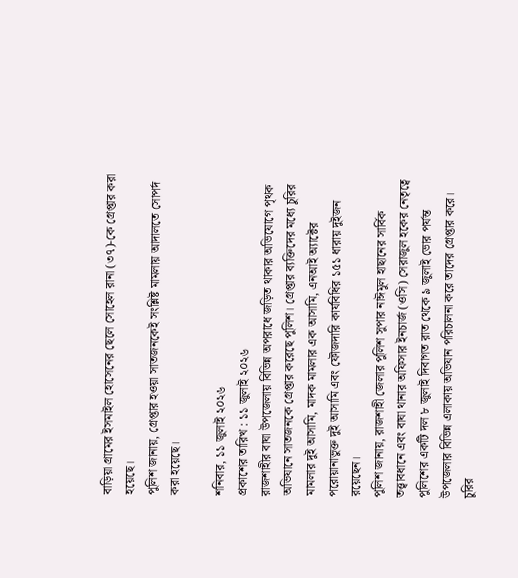বাড়িয়া গ্রামের ইসমাইল হোসেনের ছেলে সোহেল রানা (৩৭)-কে গ্রেপ্তার করা হয়েছে।
পুলিশ জানায়, গ্রেপ্তার হওয়া সাতজনকেই সংশ্লিষ্ট মামলায় আদালতে সোপর্দ করা হয়েছে।

শনিবার, ১১ জুলাই ২০২৬
প্রকাশের তারিখ : ১১ জুলাই ২০২৬
রাজশাহীর বাঘা উপজেলায় বিভিন্ন অপরাধে জড়িত থাকার অভিযোগে পৃথক অভিযানে সাতজনকে গ্রেপ্তার করেছে পুলিশ। গ্রেপ্তার ব্যক্তিদের মধ্যে চুরির মামলার দুই আসামি, মাদক মামলার এক আসামি, এনআই অ্যাক্টের পরোয়ানাভুক্ত দুই আসামি এবং ফৌজদারি কার্যবিধির ১৫১ ধারায় দুইজন রয়েছেন।
পুলিশ জানায়, রাজশাহী জেলার পুলিশ সুপার নাঈমুল হাছানের সার্বিক তত্ত্বাবধানে এবং বাঘা থানার অফিসার ইনচার্জ (ওসি) সেরাজুল হকের নেতৃত্বে পুলিশের একটি দল ৮ জুলাই দিবাগত রাত থেকে ৯ জুলাই ভোর পর্যন্ত উপজেলার বিভিন্ন এলাকায় অভিযান পরিচালনা করে তাদের গ্রেপ্তার করে।
চুরির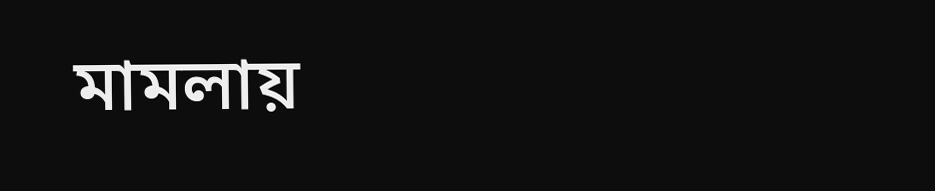মামলায়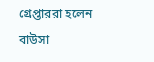গ্রেপ্তাররা হলেন বাউসা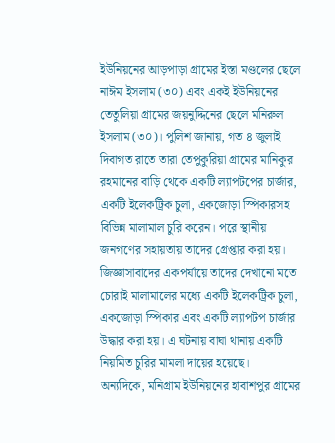ইউনিয়নের আড়পাড়া গ্রামের ইস্তা মণ্ডলের ছেলে নাঈম ইসলাম (৩০) এবং একই ইউনিয়নের তেতুলিয়া গ্রামের জয়নুদ্দিনের ছেলে মনিরুল ইসলাম (৩০)। পুলিশ জানায়, গত ৪ জুলাই দিবাগত রাতে তারা তেপুকুরিয়া গ্রামের মানিকুর রহমানের বাড়ি থেকে একটি ল্যাপটপের চার্জার, একটি ইলেকট্রিক চুলা, একজোড়া স্পিকারসহ বিভিন্ন মালামাল চুরি করেন। পরে স্থানীয় জনগণের সহায়তায় তাদের গ্রেপ্তার করা হয়। জিজ্ঞাসাবাদের একপর্যায়ে তাদের দেখানো মতে চোরাই মালামালের মধ্যে একটি ইলেকট্রিক চুলা, একজোড়া স্পিকার এবং একটি ল্যাপটপ চার্জার উদ্ধার করা হয়। এ ঘটনায় বাঘা থানায় একটি নিয়মিত চুরির মামলা দায়ের হয়েছে।
অন্যদিকে, মনিগ্রাম ইউনিয়নের হাবাশপুর গ্রামের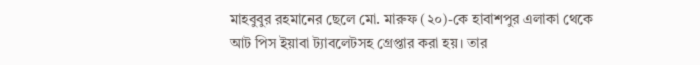মাহবুবুর রহমানের ছেলে মো. মারুফ (২০)-কে হাবাশপুর এলাকা থেকে আট পিস ইয়াবা ট্যাবলেটসহ গ্রেপ্তার করা হয়। তার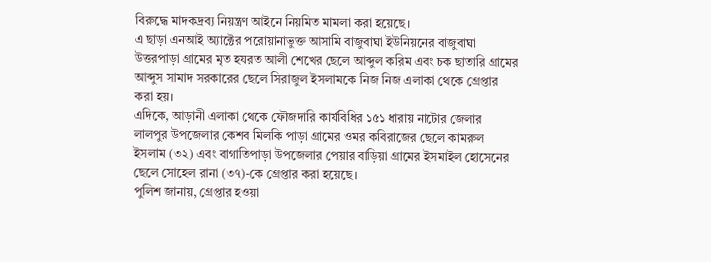বিরুদ্ধে মাদকদ্রব্য নিয়ন্ত্রণ আইনে নিয়মিত মামলা করা হয়েছে।
এ ছাড়া এনআই অ্যাক্টের পরোয়ানাভুক্ত আসামি বাজুবাঘা ইউনিয়নের বাজুবাঘা উত্তরপাড়া গ্রামের মৃত হযরত আলী শেখের ছেলে আব্দুল করিম এবং চক ছাতারি গ্রামের আব্দুস সামাদ সরকারের ছেলে সিরাজুল ইসলামকে নিজ নিজ এলাকা থেকে গ্রেপ্তার করা হয়।
এদিকে, আড়ানী এলাকা থেকে ফৌজদারি কার্যবিধির ১৫১ ধারায় নাটোর জেলার লালপুর উপজেলার কেশব মিলকি পাড়া গ্রামের ওমর কবিরাজের ছেলে কামরুল ইসলাম (৩২) এবং বাগাতিপাড়া উপজেলার পেয়ার বাড়িয়া গ্রামের ইসমাইল হোসেনের ছেলে সোহেল রানা (৩৭)-কে গ্রেপ্তার করা হয়েছে।
পুলিশ জানায়, গ্রেপ্তার হওয়া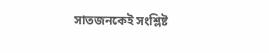সাতজনকেই সংশ্লিষ্ট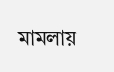মামলায়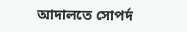আদালতে সোপর্দ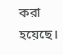করা হয়েছে।